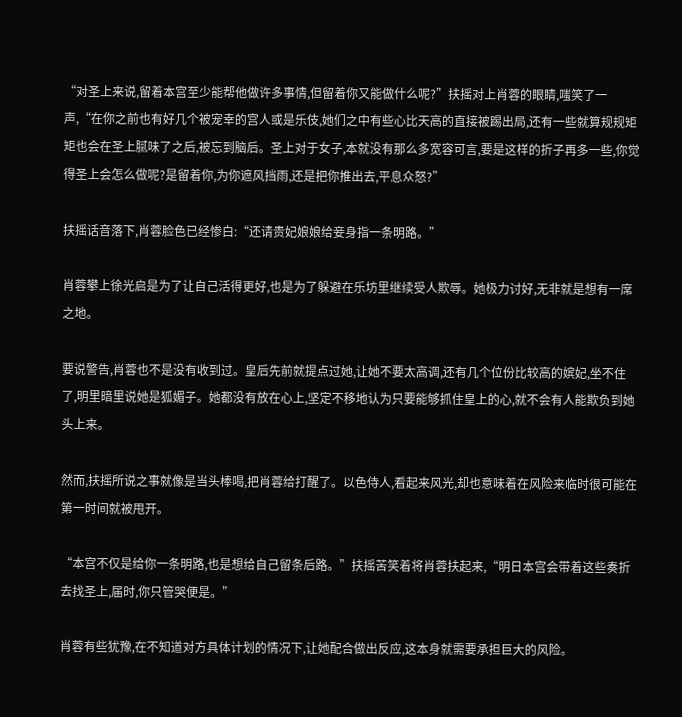“对圣上来说,留着本宫至少能帮他做许多事情,但留着你又能做什么呢?”扶摇对上肖蓉的眼睛,嗤笑了一声,“在你之前也有好几个被宠幸的宫人或是乐伎,她们之中有些心比天高的直接被踢出局,还有一些就算规规矩矩也会在圣上腻味了之后,被忘到脑后。圣上对于女子,本就没有那么多宽容可言,要是这样的折子再多一些,你觉得圣上会怎么做呢?是留着你,为你遮风挡雨,还是把你推出去,平息众怒?”

扶摇话音落下,肖蓉脸色已经惨白:“还请贵妃娘娘给妾身指一条明路。”

肖蓉攀上徐光启是为了让自己活得更好,也是为了躲避在乐坊里继续受人欺辱。她极力讨好,无非就是想有一席之地。

要说警告,肖蓉也不是没有收到过。皇后先前就提点过她,让她不要太高调,还有几个位份比较高的嫔妃,坐不住了,明里暗里说她是狐媚子。她都没有放在心上,坚定不移地认为只要能够抓住皇上的心,就不会有人能欺负到她头上来。

然而,扶摇所说之事就像是当头棒喝,把肖蓉给打醒了。以色侍人,看起来风光,却也意味着在风险来临时很可能在第一时间就被甩开。

“本宫不仅是给你一条明路,也是想给自己留条后路。”扶摇苦笑着将肖蓉扶起来,“明日本宫会带着这些奏折去找圣上,届时,你只管哭便是。”

肖蓉有些犹豫,在不知道对方具体计划的情况下,让她配合做出反应,这本身就需要承担巨大的风险。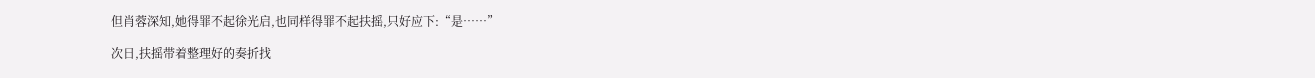但肖蓉深知,她得罪不起徐光启,也同样得罪不起扶摇,只好应下:“是……”

次日,扶摇带着整理好的奏折找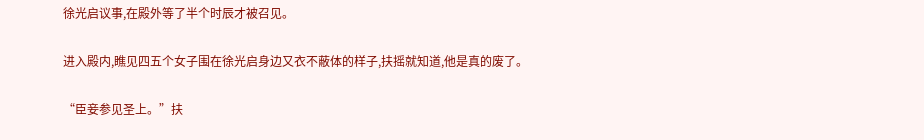徐光启议事,在殿外等了半个时辰才被召见。

进入殿内,瞧见四五个女子围在徐光启身边又衣不蔽体的样子,扶摇就知道,他是真的废了。

“臣妾参见圣上。”扶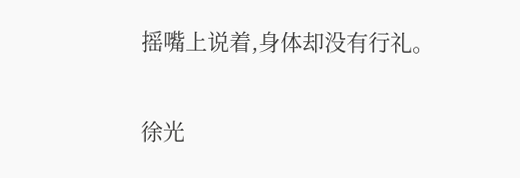摇嘴上说着,身体却没有行礼。

徐光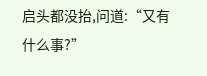启头都没抬,问道:“又有什么事?”